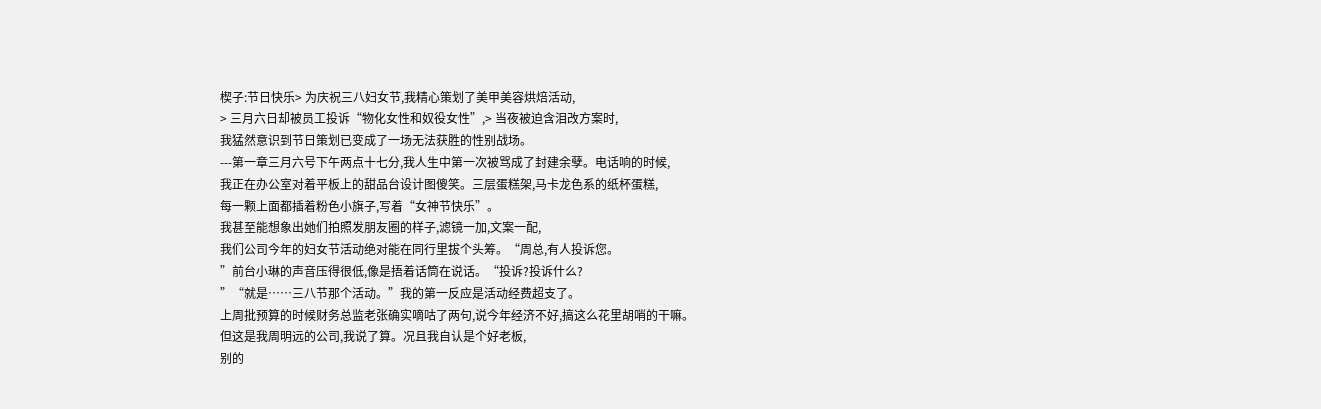楔子:节日快乐> 为庆祝三八妇女节,我精心策划了美甲美容烘焙活动,
> 三月六日却被员工投诉“物化女性和奴役女性”,> 当夜被迫含泪改方案时,
我猛然意识到节日策划已变成了一场无法获胜的性别战场。
---第一章三月六号下午两点十七分,我人生中第一次被骂成了封建余孽。电话响的时候,
我正在办公室对着平板上的甜品台设计图傻笑。三层蛋糕架,马卡龙色系的纸杯蛋糕,
每一颗上面都插着粉色小旗子,写着“女神节快乐”。
我甚至能想象出她们拍照发朋友圈的样子,滤镜一加,文案一配,
我们公司今年的妇女节活动绝对能在同行里拔个头筹。“周总,有人投诉您。
”前台小琳的声音压得很低,像是捂着话筒在说话。“投诉?投诉什么?
”“就是……三八节那个活动。”我的第一反应是活动经费超支了。
上周批预算的时候财务总监老张确实嘀咕了两句,说今年经济不好,搞这么花里胡哨的干嘛。
但这是我周明远的公司,我说了算。况且我自认是个好老板,
别的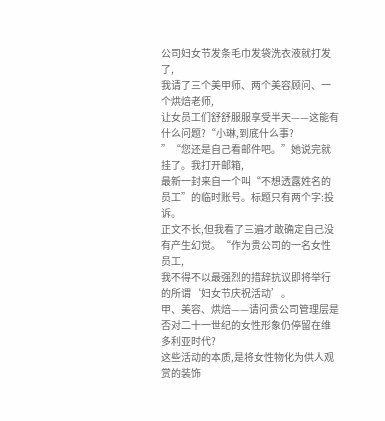公司妇女节发条毛巾发袋洗衣液就打发了,
我请了三个美甲师、两个美容顾问、一个烘焙老师,
让女员工们舒舒服服享受半天——这能有什么问题?“小琳,到底什么事?
”“您还是自己看邮件吧。”她说完就挂了。我打开邮箱,
最新一封来自一个叫“不想透露姓名的员工”的临时账号。标题只有两个字:投诉。
正文不长,但我看了三遍才敢确定自己没有产生幻觉。“作为贵公司的一名女性员工,
我不得不以最强烈的措辞抗议即将举行的所谓‘妇女节庆祝活动’。
甲、美容、烘焙——请问贵公司管理层是否对二十一世纪的女性形象仍停留在维多利亚时代?
这些活动的本质,是将女性物化为供人观赏的装饰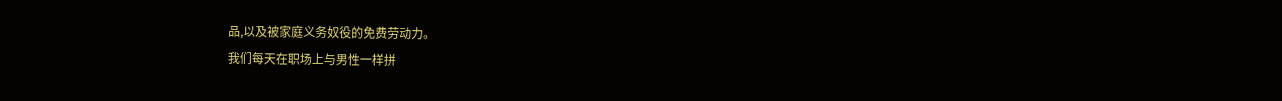品,以及被家庭义务奴役的免费劳动力。
我们每天在职场上与男性一样拼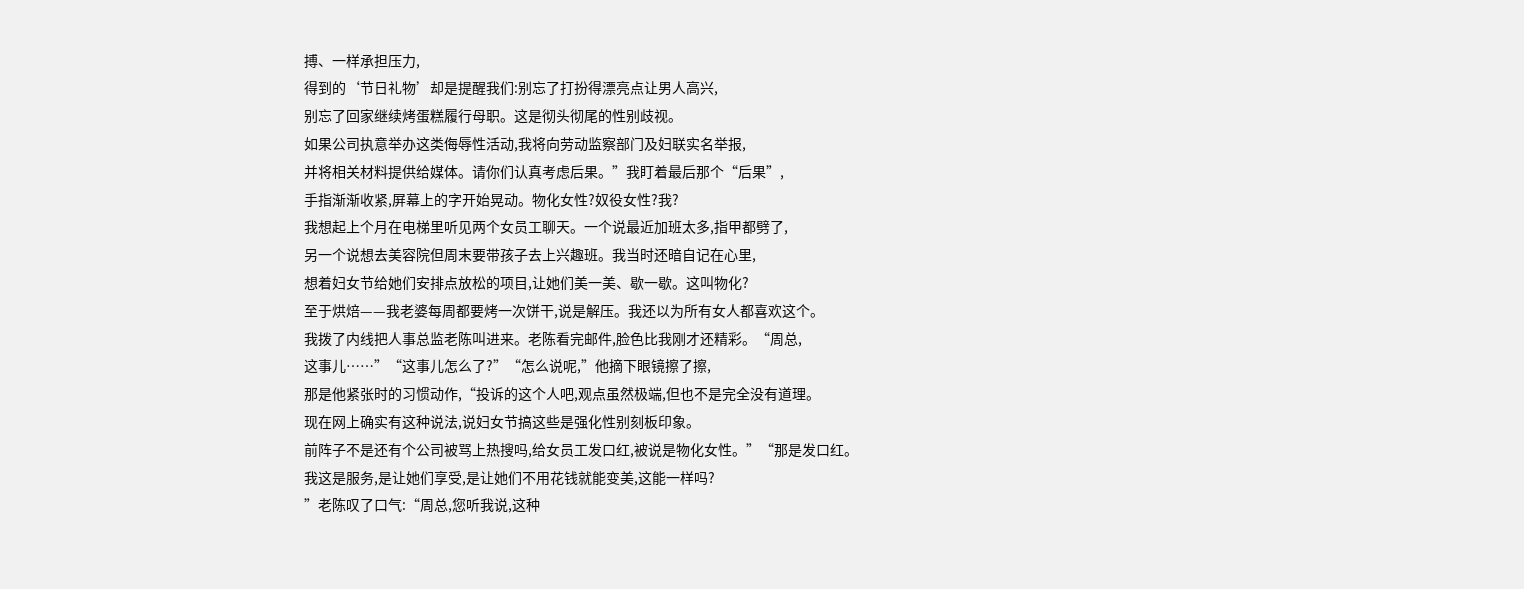搏、一样承担压力,
得到的‘节日礼物’却是提醒我们:别忘了打扮得漂亮点让男人高兴,
别忘了回家继续烤蛋糕履行母职。这是彻头彻尾的性别歧视。
如果公司执意举办这类侮辱性活动,我将向劳动监察部门及妇联实名举报,
并将相关材料提供给媒体。请你们认真考虑后果。”我盯着最后那个“后果”,
手指渐渐收紧,屏幕上的字开始晃动。物化女性?奴役女性?我?
我想起上个月在电梯里听见两个女员工聊天。一个说最近加班太多,指甲都劈了,
另一个说想去美容院但周末要带孩子去上兴趣班。我当时还暗自记在心里,
想着妇女节给她们安排点放松的项目,让她们美一美、歇一歇。这叫物化?
至于烘焙——我老婆每周都要烤一次饼干,说是解压。我还以为所有女人都喜欢这个。
我拨了内线把人事总监老陈叫进来。老陈看完邮件,脸色比我刚才还精彩。“周总,
这事儿……”“这事儿怎么了?”“怎么说呢,”他摘下眼镜擦了擦,
那是他紧张时的习惯动作,“投诉的这个人吧,观点虽然极端,但也不是完全没有道理。
现在网上确实有这种说法,说妇女节搞这些是强化性别刻板印象。
前阵子不是还有个公司被骂上热搜吗,给女员工发口红,被说是物化女性。”“那是发口红。
我这是服务,是让她们享受,是让她们不用花钱就能变美,这能一样吗?
”老陈叹了口气:“周总,您听我说,这种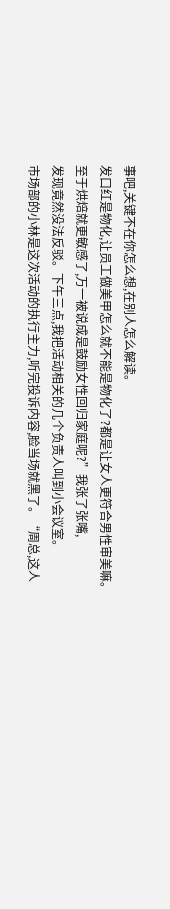事吧,关键不在你怎么想,在别人怎么解读。
发口红是物化,让员工做美甲怎么就不能是物化了?都是让女人更符合男性审美嘛。
至于烘焙就更敏感了,万一被说成是鼓励女性回归家庭呢?”我张了张嘴,
发现竟然没法反驳。下午三点,我把活动相关的几个负责人叫到小会议室。
市场部的小林是这次活动的执行主力,听完投诉内容,脸当场就黑了。“周总,这人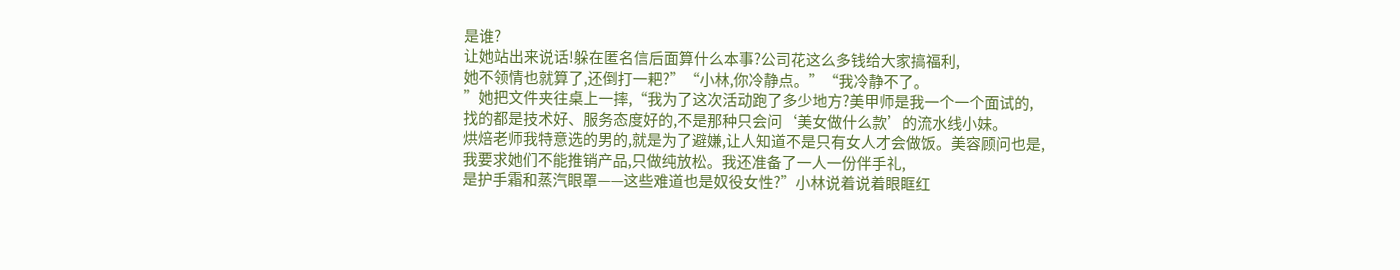是谁?
让她站出来说话!躲在匿名信后面算什么本事?公司花这么多钱给大家搞福利,
她不领情也就算了,还倒打一耙?”“小林,你冷静点。”“我冷静不了。
”她把文件夹往桌上一摔,“我为了这次活动跑了多少地方?美甲师是我一个一个面试的,
找的都是技术好、服务态度好的,不是那种只会问‘美女做什么款’的流水线小妹。
烘焙老师我特意选的男的,就是为了避嫌,让人知道不是只有女人才会做饭。美容顾问也是,
我要求她们不能推销产品,只做纯放松。我还准备了一人一份伴手礼,
是护手霜和蒸汽眼罩——这些难道也是奴役女性?”小林说着说着眼眶红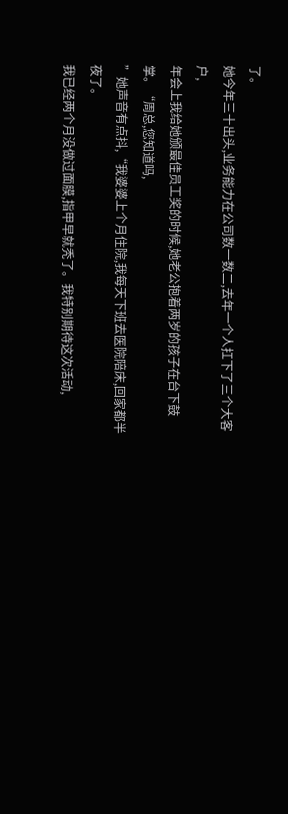了。
她今年三十出头,业务能力在公司数一数二,去年一个人扛下了三个大客户,
年会上我给她颁最佳员工奖的时候,她老公抱着两岁的孩子在台下鼓掌。“周总,您知道吗,
”她声音有点抖,“我婆婆上个月住院,我每天下班去医院陪床,回家都半夜了。
我已经两个月没做过面膜,指甲早就秃了。我特别期待这次活动,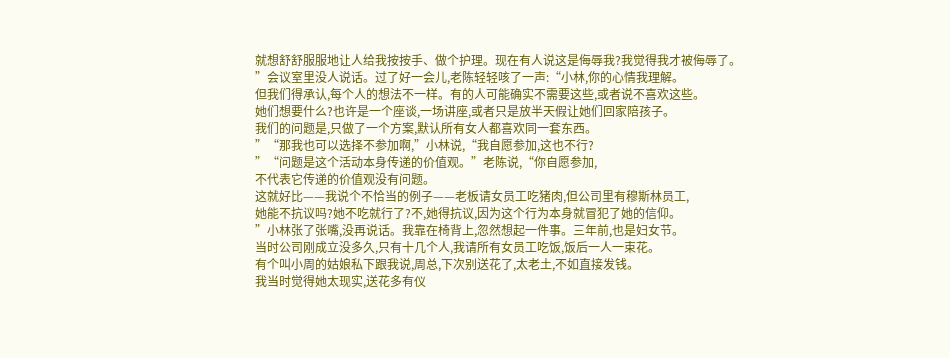就想舒舒服服地让人给我按按手、做个护理。现在有人说这是侮辱我?我觉得我才被侮辱了。
”会议室里没人说话。过了好一会儿,老陈轻轻咳了一声:“小林,你的心情我理解。
但我们得承认,每个人的想法不一样。有的人可能确实不需要这些,或者说不喜欢这些。
她们想要什么?也许是一个座谈,一场讲座,或者只是放半天假让她们回家陪孩子。
我们的问题是,只做了一个方案,默认所有女人都喜欢同一套东西。
”“那我也可以选择不参加啊,”小林说,“我自愿参加,这也不行?
”“问题是这个活动本身传递的价值观。”老陈说,“你自愿参加,
不代表它传递的价值观没有问题。
这就好比——我说个不恰当的例子——老板请女员工吃猪肉,但公司里有穆斯林员工,
她能不抗议吗?她不吃就行了?不,她得抗议,因为这个行为本身就冒犯了她的信仰。
”小林张了张嘴,没再说话。我靠在椅背上,忽然想起一件事。三年前,也是妇女节。
当时公司刚成立没多久,只有十几个人,我请所有女员工吃饭,饭后一人一束花。
有个叫小周的姑娘私下跟我说,周总,下次别送花了,太老土,不如直接发钱。
我当时觉得她太现实,送花多有仪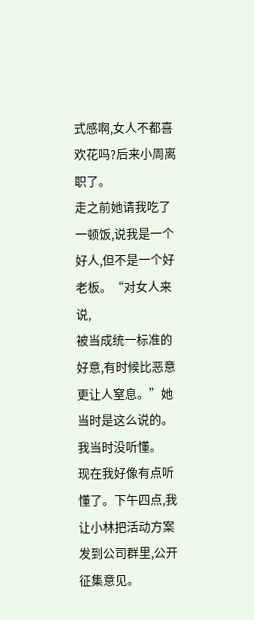式感啊,女人不都喜欢花吗?后来小周离职了。
走之前她请我吃了一顿饭,说我是一个好人,但不是一个好老板。“对女人来说,
被当成统一标准的好意,有时候比恶意更让人窒息。”她当时是这么说的。我当时没听懂。
现在我好像有点听懂了。下午四点,我让小林把活动方案发到公司群里,公开征集意见。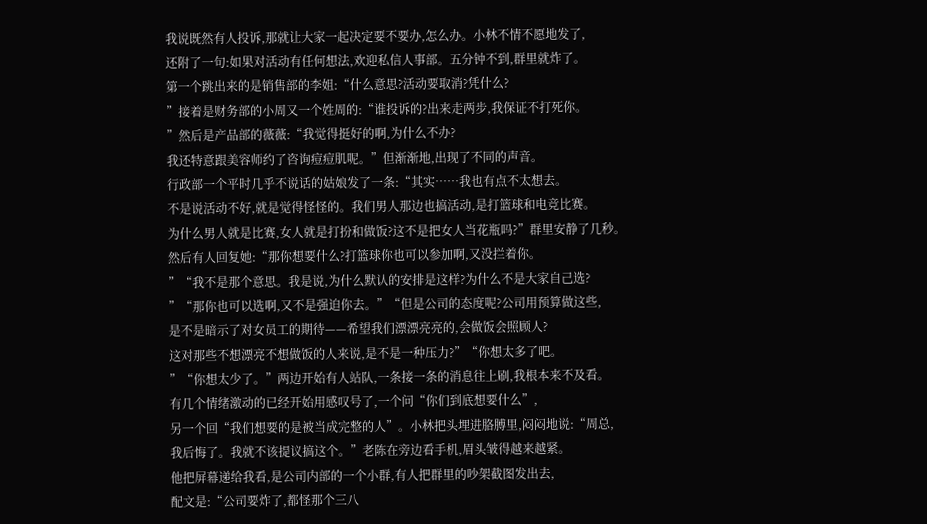我说既然有人投诉,那就让大家一起决定要不要办,怎么办。小林不情不愿地发了,
还附了一句:如果对活动有任何想法,欢迎私信人事部。五分钟不到,群里就炸了。
第一个跳出来的是销售部的李姐:“什么意思?活动要取消?凭什么?
”接着是财务部的小周又一个姓周的:“谁投诉的?出来走两步,我保证不打死你。
”然后是产品部的薇薇:“我觉得挺好的啊,为什么不办?
我还特意跟美容师约了咨询痘痘肌呢。”但渐渐地,出现了不同的声音。
行政部一个平时几乎不说话的姑娘发了一条:“其实……我也有点不太想去。
不是说活动不好,就是觉得怪怪的。我们男人那边也搞活动,是打篮球和电竞比赛。
为什么男人就是比赛,女人就是打扮和做饭?这不是把女人当花瓶吗?”群里安静了几秒。
然后有人回复她:“那你想要什么?打篮球你也可以参加啊,又没拦着你。
”“我不是那个意思。我是说,为什么默认的安排是这样?为什么不是大家自己选?
”“那你也可以选啊,又不是强迫你去。”“但是公司的态度呢?公司用预算做这些,
是不是暗示了对女员工的期待——希望我们漂漂亮亮的,会做饭会照顾人?
这对那些不想漂亮不想做饭的人来说,是不是一种压力?”“你想太多了吧。
”“你想太少了。”两边开始有人站队,一条接一条的消息往上刷,我根本来不及看。
有几个情绪激动的已经开始用感叹号了,一个问“你们到底想要什么”,
另一个回“我们想要的是被当成完整的人”。小林把头埋进胳膊里,闷闷地说:“周总,
我后悔了。我就不该提议搞这个。”老陈在旁边看手机,眉头皱得越来越紧。
他把屏幕递给我看,是公司内部的一个小群,有人把群里的吵架截图发出去,
配文是:“公司要炸了,都怪那个三八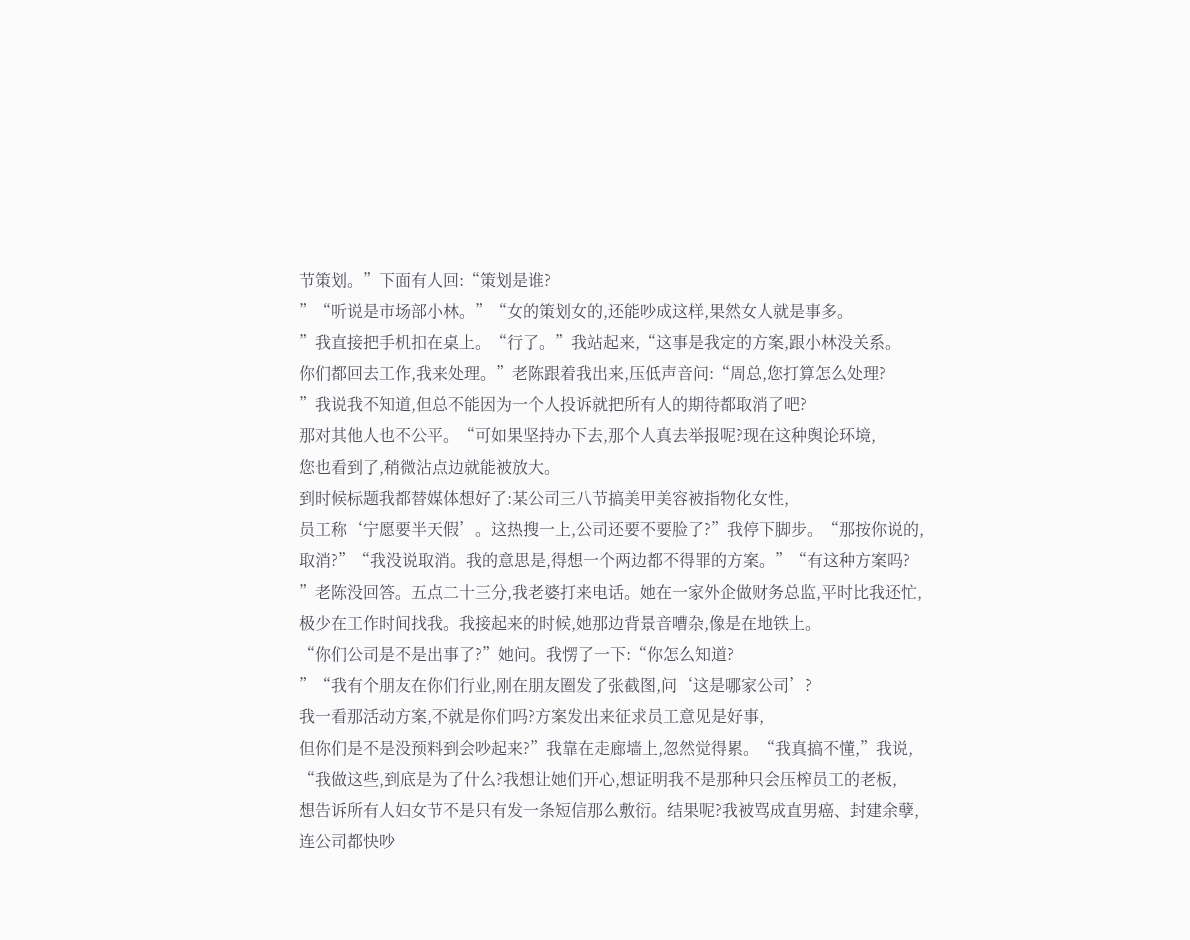节策划。”下面有人回:“策划是谁?
”“听说是市场部小林。”“女的策划女的,还能吵成这样,果然女人就是事多。
”我直接把手机扣在桌上。“行了。”我站起来,“这事是我定的方案,跟小林没关系。
你们都回去工作,我来处理。”老陈跟着我出来,压低声音问:“周总,您打算怎么处理?
”我说我不知道,但总不能因为一个人投诉就把所有人的期待都取消了吧?
那对其他人也不公平。“可如果坚持办下去,那个人真去举报呢?现在这种舆论环境,
您也看到了,稍微沾点边就能被放大。
到时候标题我都替媒体想好了:某公司三八节搞美甲美容被指物化女性,
员工称‘宁愿要半天假’。这热搜一上,公司还要不要脸了?”我停下脚步。“那按你说的,
取消?”“我没说取消。我的意思是,得想一个两边都不得罪的方案。”“有这种方案吗?
”老陈没回答。五点二十三分,我老婆打来电话。她在一家外企做财务总监,平时比我还忙,
极少在工作时间找我。我接起来的时候,她那边背景音嘈杂,像是在地铁上。
“你们公司是不是出事了?”她问。我愣了一下:“你怎么知道?
”“我有个朋友在你们行业,刚在朋友圈发了张截图,问‘这是哪家公司’?
我一看那活动方案,不就是你们吗?方案发出来征求员工意见是好事,
但你们是不是没预料到会吵起来?”我靠在走廊墙上,忽然觉得累。“我真搞不懂,”我说,
“我做这些,到底是为了什么?我想让她们开心,想证明我不是那种只会压榨员工的老板,
想告诉所有人妇女节不是只有发一条短信那么敷衍。结果呢?我被骂成直男癌、封建余孽,
连公司都快吵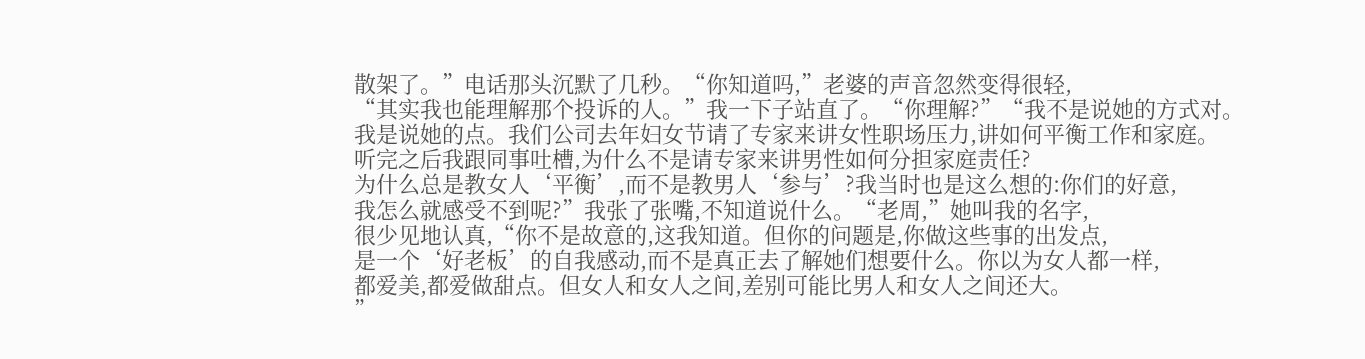散架了。”电话那头沉默了几秒。“你知道吗,”老婆的声音忽然变得很轻,
“其实我也能理解那个投诉的人。”我一下子站直了。“你理解?”“我不是说她的方式对。
我是说她的点。我们公司去年妇女节请了专家来讲女性职场压力,讲如何平衡工作和家庭。
听完之后我跟同事吐槽,为什么不是请专家来讲男性如何分担家庭责任?
为什么总是教女人‘平衡’,而不是教男人‘参与’?我当时也是这么想的:你们的好意,
我怎么就感受不到呢?”我张了张嘴,不知道说什么。“老周,”她叫我的名字,
很少见地认真,“你不是故意的,这我知道。但你的问题是,你做这些事的出发点,
是一个‘好老板’的自我感动,而不是真正去了解她们想要什么。你以为女人都一样,
都爱美,都爱做甜点。但女人和女人之间,差别可能比男人和女人之间还大。
”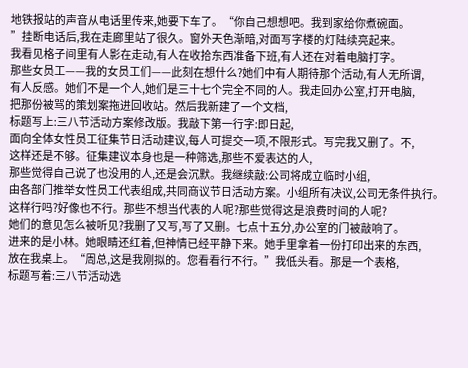地铁报站的声音从电话里传来,她要下车了。“你自己想想吧。我到家给你煮碗面。
”挂断电话后,我在走廊里站了很久。窗外天色渐暗,对面写字楼的灯陆续亮起来。
我看见格子间里有人影在走动,有人在收拾东西准备下班,有人还在对着电脑打字。
那些女员工——我的女员工们——此刻在想什么?她们中有人期待那个活动,有人无所谓,
有人反感。她们不是一个人,她们是三十七个完全不同的人。我走回办公室,打开电脑,
把那份被骂的策划案拖进回收站。然后我新建了一个文档,
标题写上:三八节活动方案修改版。我敲下第一行字:即日起,
面向全体女性员工征集节日活动建议,每人可提交一项,不限形式。写完我又删了。不,
这样还是不够。征集建议本身也是一种筛选,那些不爱表达的人,
那些觉得自己说了也没用的人,还是会沉默。我继续敲:公司将成立临时小组,
由各部门推举女性员工代表组成,共同商议节日活动方案。小组所有决议,公司无条件执行。
这样行吗?好像也不行。那些不想当代表的人呢?那些觉得这是浪费时间的人呢?
她们的意见怎么被听见?我删了又写,写了又删。七点十五分,办公室的门被敲响了。
进来的是小林。她眼睛还红着,但神情已经平静下来。她手里拿着一份打印出来的东西,
放在我桌上。“周总,这是我刚拟的。您看看行不行。”我低头看。那是一个表格,
标题写着:三八节活动选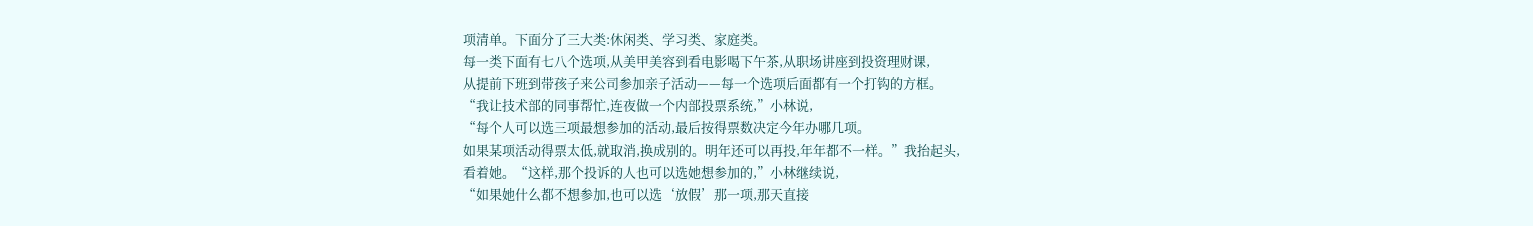项清单。下面分了三大类:休闲类、学习类、家庭类。
每一类下面有七八个选项,从美甲美容到看电影喝下午茶,从职场讲座到投资理财课,
从提前下班到带孩子来公司参加亲子活动——每一个选项后面都有一个打钩的方框。
“我让技术部的同事帮忙,连夜做一个内部投票系统,”小林说,
“每个人可以选三项最想参加的活动,最后按得票数决定今年办哪几项。
如果某项活动得票太低,就取消,换成别的。明年还可以再投,年年都不一样。”我抬起头,
看着她。“这样,那个投诉的人也可以选她想参加的,”小林继续说,
“如果她什么都不想参加,也可以选‘放假’那一项,那天直接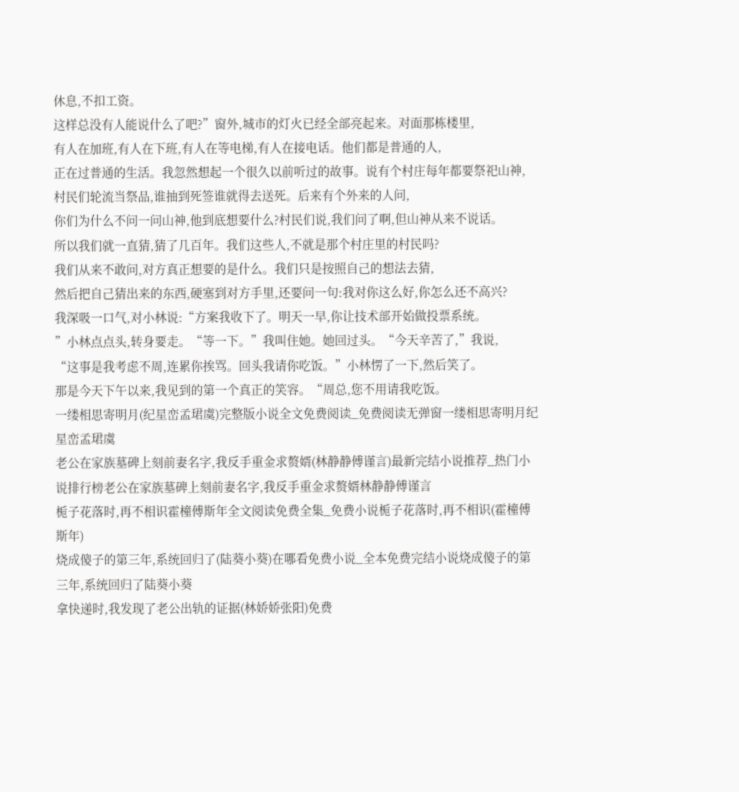休息,不扣工资。
这样总没有人能说什么了吧?”窗外,城市的灯火已经全部亮起来。对面那栋楼里,
有人在加班,有人在下班,有人在等电梯,有人在接电话。他们都是普通的人,
正在过普通的生活。我忽然想起一个很久以前听过的故事。说有个村庄每年都要祭祀山神,
村民们轮流当祭品,谁抽到死签谁就得去送死。后来有个外来的人问,
你们为什么不问一问山神,他到底想要什么?村民们说,我们问了啊,但山神从来不说话。
所以我们就一直猜,猜了几百年。我们这些人,不就是那个村庄里的村民吗?
我们从来不敢问,对方真正想要的是什么。我们只是按照自己的想法去猜,
然后把自己猜出来的东西,硬塞到对方手里,还要问一句:我对你这么好,你怎么还不高兴?
我深吸一口气,对小林说:“方案我收下了。明天一早,你让技术部开始做投票系统。
”小林点点头,转身要走。“等一下。”我叫住她。她回过头。“今天辛苦了,”我说,
“这事是我考虑不周,连累你挨骂。回头我请你吃饭。”小林愣了一下,然后笑了。
那是今天下午以来,我见到的第一个真正的笑容。“周总,您不用请我吃饭。
一缕相思寄明月(纪星峦孟珺虞)完整版小说全文免费阅读_免费阅读无弹窗一缕相思寄明月纪星峦孟珺虞
老公在家族墓碑上刻前妻名字,我反手重金求赘婿(林静静傅谨言)最新完结小说推荐_热门小说排行榜老公在家族墓碑上刻前妻名字,我反手重金求赘婿林静静傅谨言
栀子花落时,再不相识霍橦傅斯年全文阅读免费全集_免费小说栀子花落时,再不相识(霍橦傅斯年)
烧成傻子的第三年,系统回归了(陆葵小葵)在哪看免费小说_全本免费完结小说烧成傻子的第三年,系统回归了陆葵小葵
拿快递时,我发现了老公出轨的证据(林娇娇张阳)免费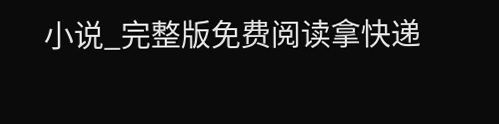小说_完整版免费阅读拿快递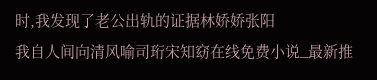时,我发现了老公出轨的证据林娇娇张阳
我自人间向清风喻司珩宋知窈在线免费小说_最新推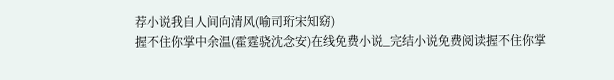荐小说我自人间向清风(喻司珩宋知窈)
握不住你掌中余温(霍霆骁沈念安)在线免费小说_完结小说免费阅读握不住你掌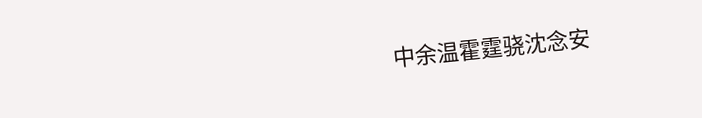中余温霍霆骁沈念安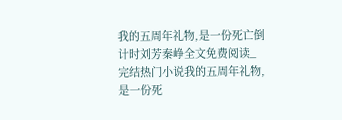我的五周年礼物,是一份死亡倒计时刘芳秦峥全文免费阅读_完结热门小说我的五周年礼物,是一份死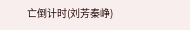亡倒计时(刘芳秦峥)